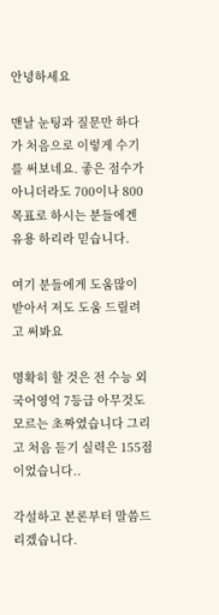안녕하세요

맨날 눈팅과 질문만 하다가 처음으로 이렇게 수기를 써보네요. 좋은 점수가 아니더라도 700이나 800목표로 하시는 분들에겐 유용 하리라 믿습니다.

여기 분들에게 도움많이 받아서 저도 도움 드릴려고 써봐요

명확히 할 것은 전 수능 외국어영억 7등급 아무것도 모르는 초짜였습니다 그리고 처음 듣기 실력은 155점이었습니다..

각설하고 본론부터 말씀드리겠습니다.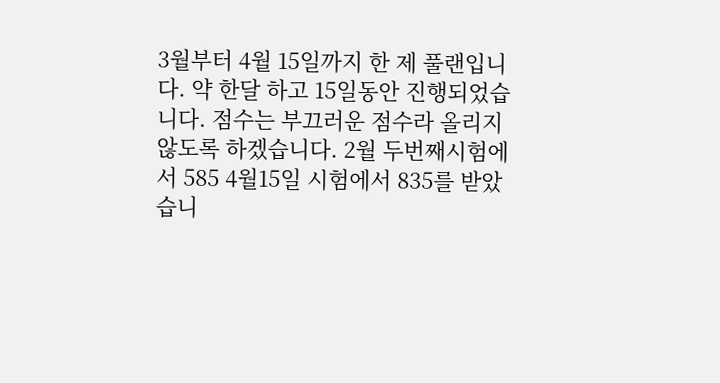3월부터 4월 15일까지 한 제 풀랜입니다. 약 한달 하고 15일동안 진행되었습니다. 점수는 부끄러운 점수라 올리지 않도록 하겠습니다. 2월 두번째시험에서 585 4월15일 시험에서 835를 받았습니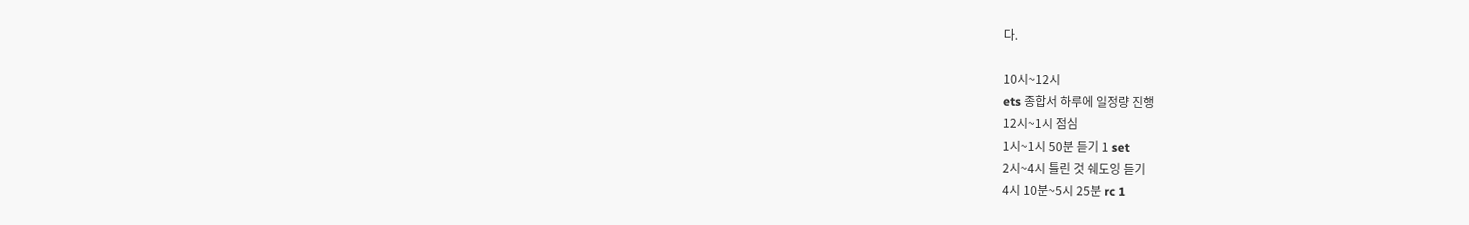다.

10시~12시
ets 종합서 하루에 일정량 진행
12시~1시 점심
1시~1시 50분 듣기 1 set
2시~4시 틀린 것 쉐도잉 듣기
4시 10분~5시 25분 rc 1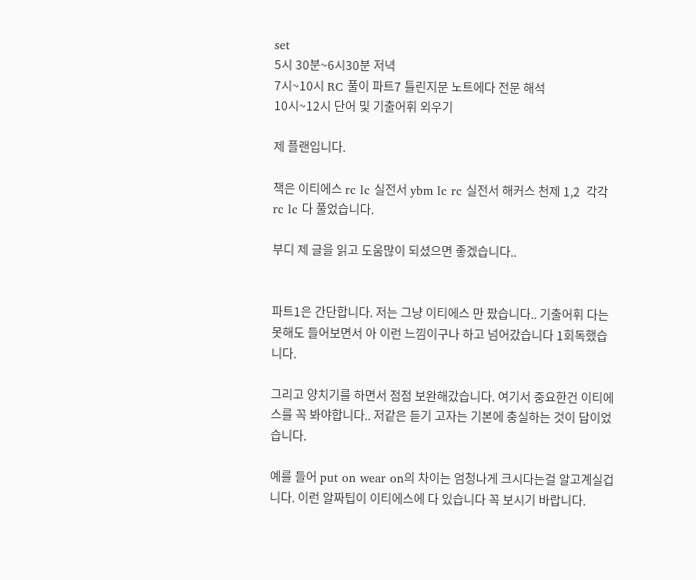set
5시 30분~6시30분 저녁
7시~10시 RC 풀이 파트7 틀린지문 노트에다 전문 해석
10시~12시 단어 및 기출어휘 외우기

제 플랜입니다.

책은 이티에스 rc lc 실전서 ybm lc rc 실전서 해커스 천제 1,2  각각 rc lc 다 풀었습니다.

부디 제 글을 읽고 도움많이 되셨으면 좋겠습니다..


파트1은 간단합니다. 저는 그냥 이티에스 만 팠습니다.. 기출어휘 다는 못해도 들어보면서 아 이런 느낌이구나 하고 넘어갔습니다 1회독했습니다.

그리고 양치기를 하면서 점점 보완해갔습니다. 여기서 중요한건 이티에스를 꼭 봐야합니다.. 저같은 듣기 고자는 기본에 충실하는 것이 답이었습니다.

예를 들어 put on wear on의 차이는 엄청나게 크시다는걸 알고계실겁니다. 이런 알짜팁이 이티에스에 다 있습니다 꼭 보시기 바랍니다.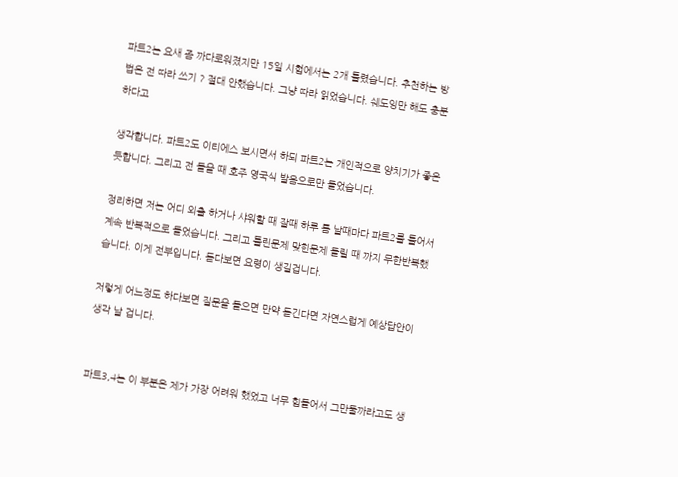파트2는 요새 좀 까다로워졌지만 15일 시험에서는 2개 틀렸습니다. 추천하는 방법은 전 따라 쓰기 ? 절대 안했습니다. 그냥 따라 읽었습니다. 쉐도잉만 해도 충분하다고

생각합니다. 파트2도 이티에스 보시면서 하되 파트2는 개인적으로 양치기가 좋은 듯합니다. 그리고 전 들을 때 호주 영국식 발음으로만 들었습니다.

정리하면 저는 어디 외출 하거나 샤워할 때 잘때 하루 틈 날때마다 파트2를 틀어서 계속 반복적으로 들었습니다. 그리고 틀린문제 맞힌문제 들릴 때 까지 무한반복했습니다. 이게 전부입니다. 듣다보면 요령이 생길겁니다.

저렇게 어느정도 하다보면 질문을 들으면 만약 듣긴다면 자연스럽게 예상답안이 생각 날 겁니다.


파트3,4는 이 부분은 제가 가장 어려워 했었고 너무 힘들어서 그만둘까라고도 생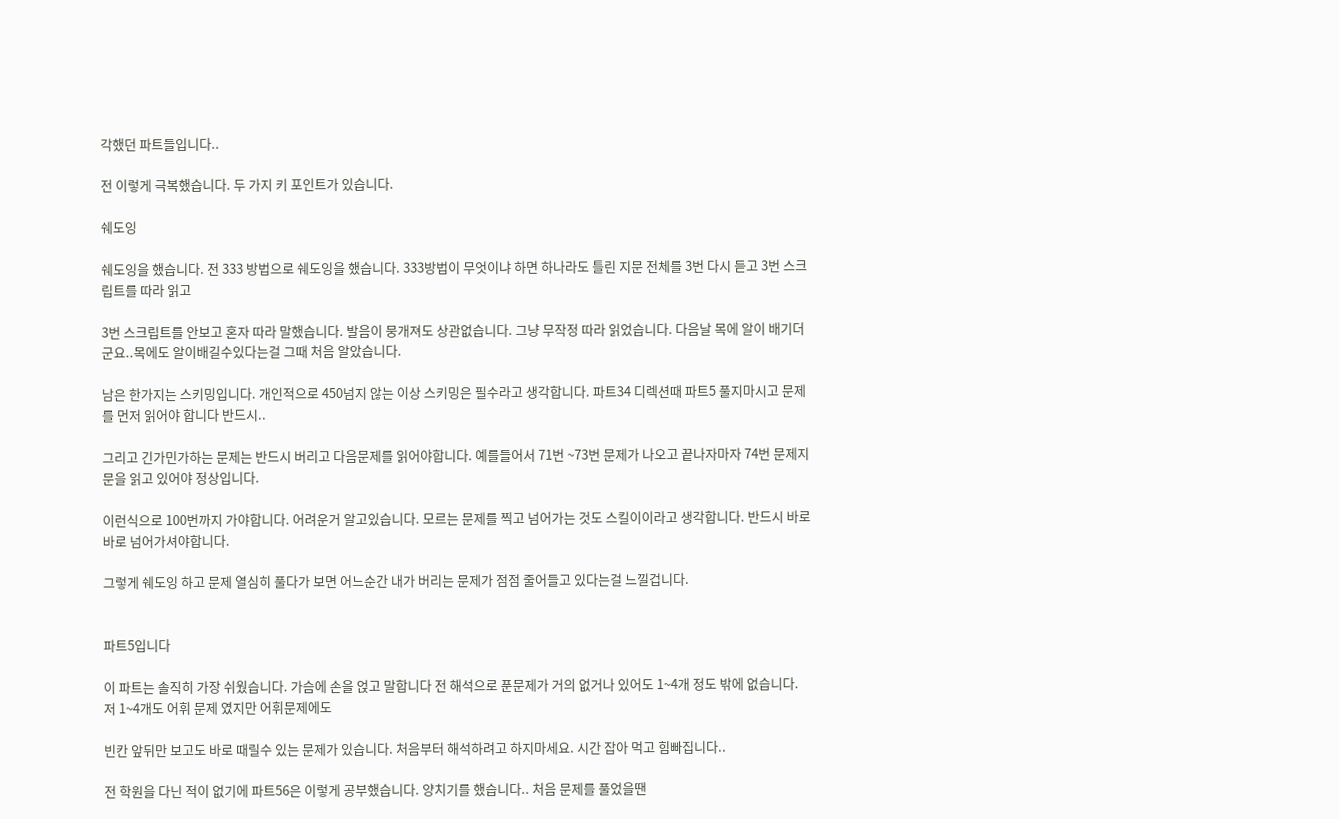각했던 파트들입니다..

전 이렇게 극복했습니다. 두 가지 키 포인트가 있습니다.

쉐도잉

쉐도잉을 했습니다. 전 333 방법으로 쉐도잉을 했습니다. 333방법이 무엇이냐 하면 하나라도 틀린 지문 전체를 3번 다시 듣고 3번 스크립트를 따라 읽고

3번 스크립트를 안보고 혼자 따라 말했습니다. 발음이 뭉개져도 상관없습니다. 그냥 무작정 따라 읽었습니다. 다음날 목에 알이 배기더군요..목에도 알이배길수있다는걸 그때 처음 알았습니다.

남은 한가지는 스키밍입니다. 개인적으로 450넘지 않는 이상 스키밍은 필수라고 생각합니다. 파트34 디렉션때 파트5 풀지마시고 문제를 먼저 읽어야 합니다 반드시..

그리고 긴가민가하는 문제는 반드시 버리고 다음문제를 읽어야합니다. 예를들어서 71번 ~73번 문제가 나오고 끝나자마자 74번 문제지문을 읽고 있어야 정상입니다.

이런식으로 100번까지 가야합니다. 어려운거 알고있습니다. 모르는 문제를 찍고 넘어가는 것도 스킬이이라고 생각합니다. 반드시 바로바로 넘어가셔야합니다.

그렇게 쉐도잉 하고 문제 열심히 풀다가 보면 어느순간 내가 버리는 문제가 점점 줄어들고 있다는걸 느낄겁니다.


파트5입니다

이 파트는 솔직히 가장 쉬웠습니다. 가슴에 손을 얹고 말합니다 전 해석으로 푼문제가 거의 없거나 있어도 1~4개 정도 밖에 없습니다. 저 1~4개도 어휘 문제 였지만 어휘문제에도

빈칸 앞뒤만 보고도 바로 때릴수 있는 문제가 있습니다. 처음부터 해석하려고 하지마세요. 시간 잡아 먹고 힘빠집니다..

전 학원을 다닌 적이 없기에 파트56은 이렇게 공부했습니다. 양치기를 했습니다.. 처음 문제를 풀었을땐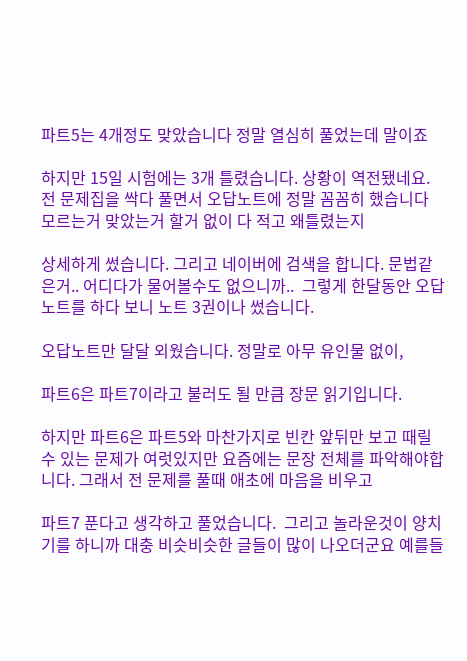파트5는 4개정도 맞았습니다 정말 열심히 풀었는데 말이죠

하지만 15일 시험에는 3개 틀렸습니다. 상황이 역전됐네요. 전 문제집을 싹다 풀면서 오답노트에 정말 꼼꼼히 했습니다 모르는거 맞았는거 할거 없이 다 적고 왜틀렸는지

상세하게 썼습니다. 그리고 네이버에 검색을 합니다. 문법같은거.. 어디다가 물어볼수도 없으니까..  그렇게 한달동안 오답노트를 하다 보니 노트 3권이나 썼습니다.

오답노트만 달달 외웠습니다. 정말로 아무 유인물 없이,

파트6은 파트7이라고 불러도 될 만큼 장문 읽기입니다.

하지만 파트6은 파트5와 마찬가지로 빈칸 앞뒤만 보고 때릴수 있는 문제가 여럿있지만 요즘에는 문장 전체를 파악해야합니다. 그래서 전 문제를 풀때 애초에 마음을 비우고

파트7 푼다고 생각하고 풀었습니다.  그리고 놀라운것이 양치기를 하니까 대충 비슷비슷한 글들이 많이 나오더군요 예를들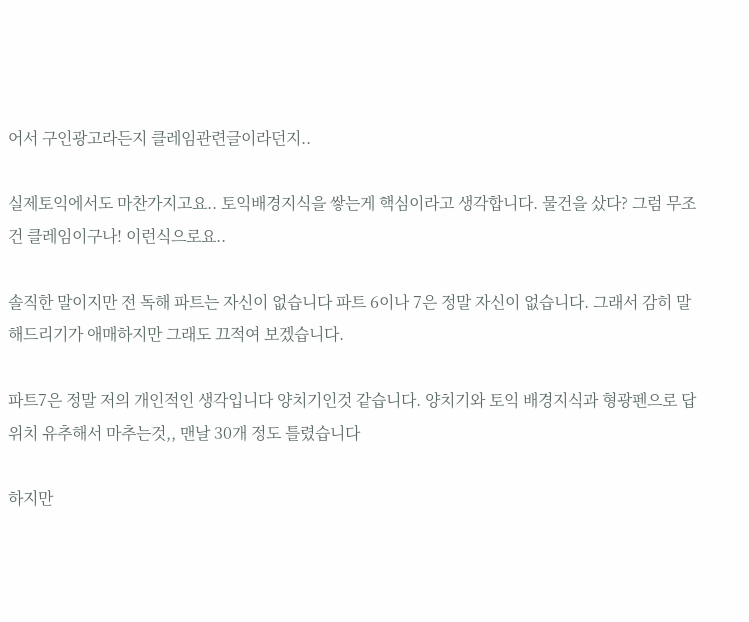어서 구인광고라든지 클레임관련글이라던지..

실제토익에서도 마찬가지고요.. 토익배경지식을 쌓는게 핵심이라고 생각합니다. 물건을 샀다? 그럼 무조건 클레임이구나! 이런식으로요..

솔직한 말이지만 전 독해 파트는 자신이 없습니다 파트 6이나 7은 정말 자신이 없습니다. 그래서 감히 말해드리기가 애매하지만 그래도 끄적여 보겠습니다.

파트7은 정말 저의 개인적인 생각입니다 양치기인것 같습니다. 양치기와 토익 배경지식과 형광펜으로 답위치 유추해서 마추는것,, 맨날 30개 정도 틀렸습니다

하지만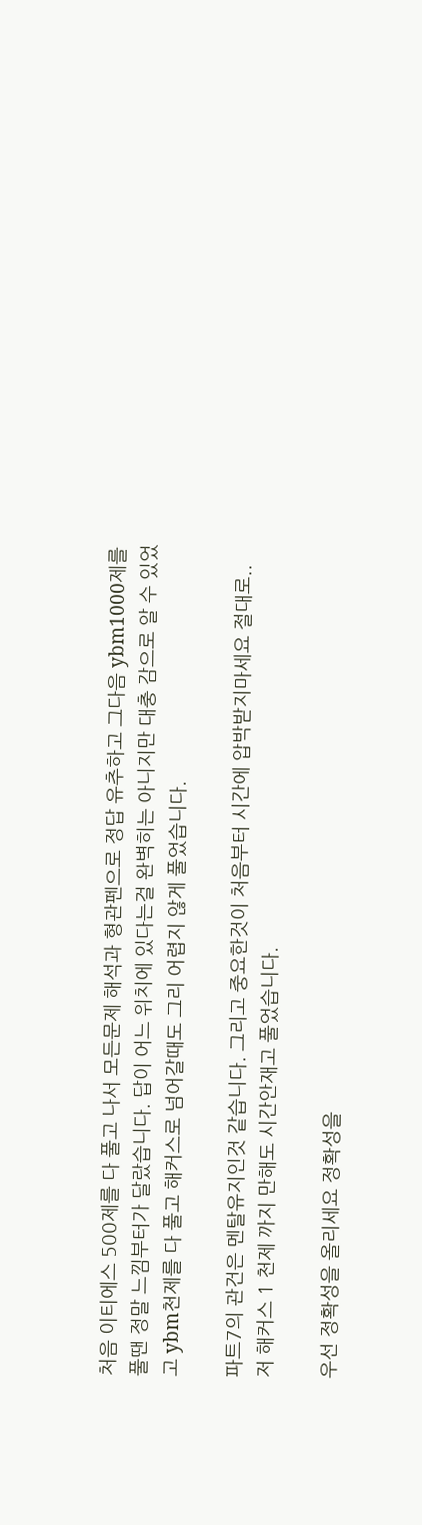처음 이티에스 500제를 다 풀고 나서 모든문제 해석과 형관펜으로 정답 유추하고 그다음 ybm1000제를 풀땐 정말 느낌부터가 달랐습니다. 답이 어느 위치에 있다는걸 완벽히는 아니지만 대충 감으로 알 수 있었고 ybm천제를 다 풀고 해커스로 넘어갈때도 그리 어렵지 않게 풀었습니다.

파트7의 관건은 멘탈유지인것 같습니다. 그리고 중요한것이 처음부터 시간에 압박받지마세요 절대로.. 저 해커스 1 천제 까지 만해도 시간안재고 풀었습니다.

우선 정확성을 올리세요 정확성을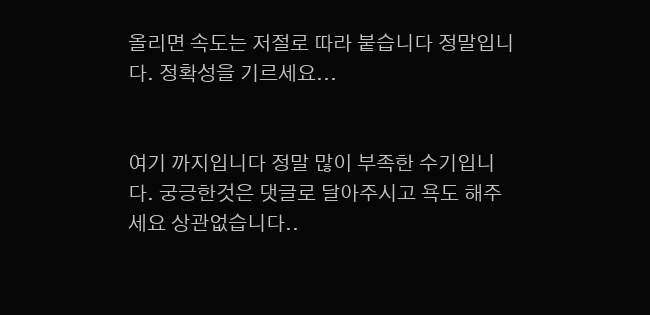올리면 속도는 저절로 따라 붙습니다 정말입니다. 정확성을 기르세요...


여기 까지입니다 정말 많이 부족한 수기입니다. 궁긍한것은 댓글로 달아주시고 욕도 해주세요 상관없습니다..